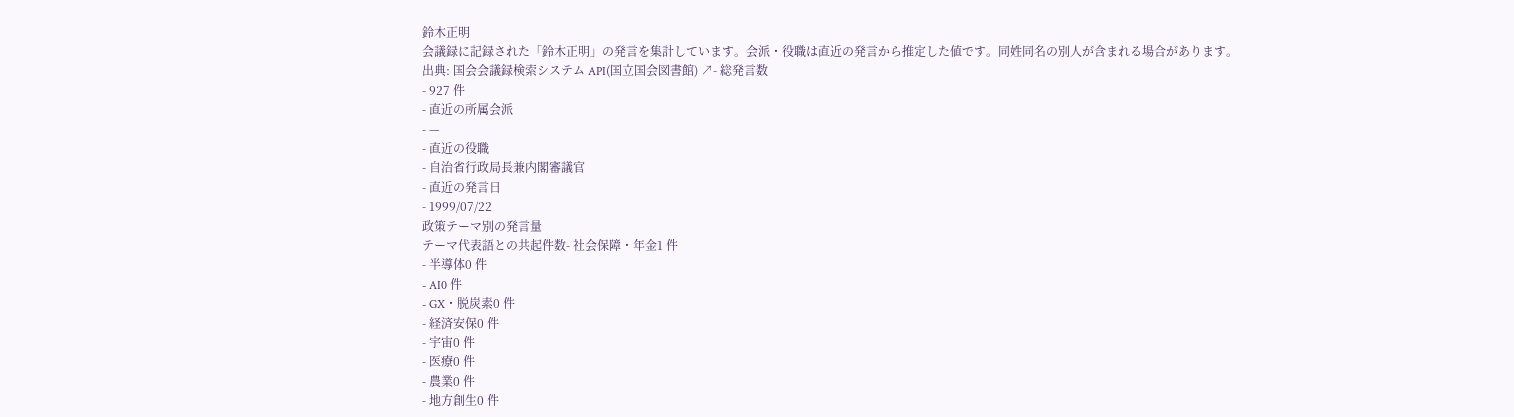鈴木正明
会議録に記録された「鈴木正明」の発言を集計しています。会派・役職は直近の発言から推定した値です。同姓同名の別人が含まれる場合があります。
出典: 国会会議録検索システム API(国立国会図書館) ↗- 総発言数
- 927 件
- 直近の所属会派
- —
- 直近の役職
- 自治省行政局長兼内閣審議官
- 直近の発言日
- 1999/07/22
政策テーマ別の発言量
テーマ代表語との共起件数- 社会保障・年金1 件
- 半導体0 件
- AI0 件
- GX・脱炭素0 件
- 経済安保0 件
- 宇宙0 件
- 医療0 件
- 農業0 件
- 地方創生0 件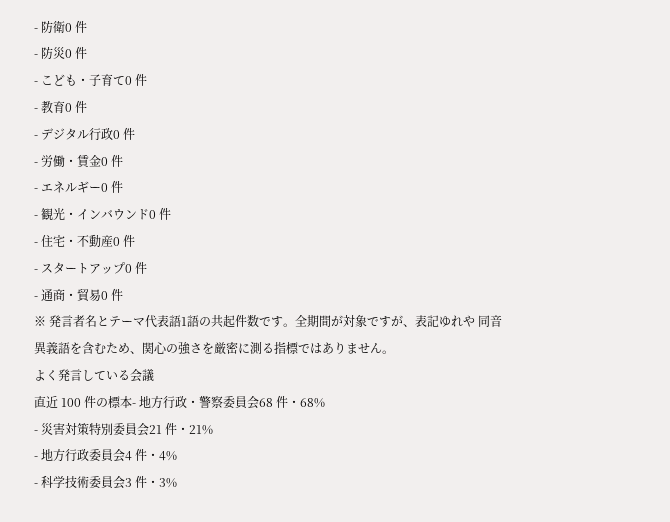- 防衛0 件
- 防災0 件
- こども・子育て0 件
- 教育0 件
- デジタル行政0 件
- 労働・賃金0 件
- エネルギー0 件
- 観光・インバウンド0 件
- 住宅・不動産0 件
- スタートアップ0 件
- 通商・貿易0 件
※ 発言者名とテーマ代表語1語の共起件数です。全期間が対象ですが、表記ゆれや 同音異義語を含むため、関心の強さを厳密に測る指標ではありません。
よく発言している会議
直近 100 件の標本- 地方行政・警察委員会68 件・68%
- 災害対策特別委員会21 件・21%
- 地方行政委員会4 件・4%
- 科学技術委員会3 件・3%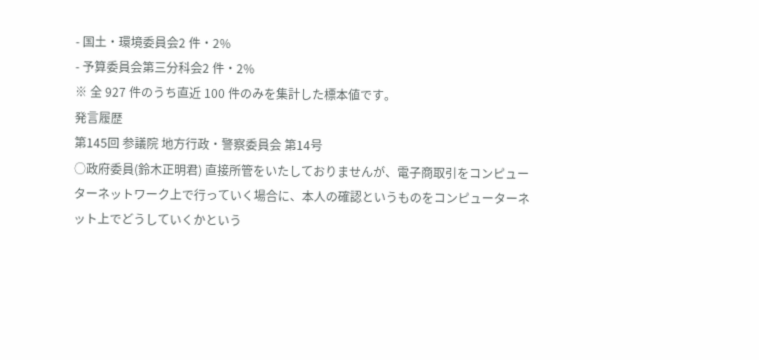- 国土・環境委員会2 件・2%
- 予算委員会第三分科会2 件・2%
※ 全 927 件のうち直近 100 件のみを集計した標本値です。
発言履歴
第145回 参議院 地方行政・警察委員会 第14号
○政府委員(鈴木正明君) 直接所管をいたしておりませんが、電子商取引をコンピューターネットワーク上で行っていく場合に、本人の確認というものをコンピューターネット上でどうしていくかという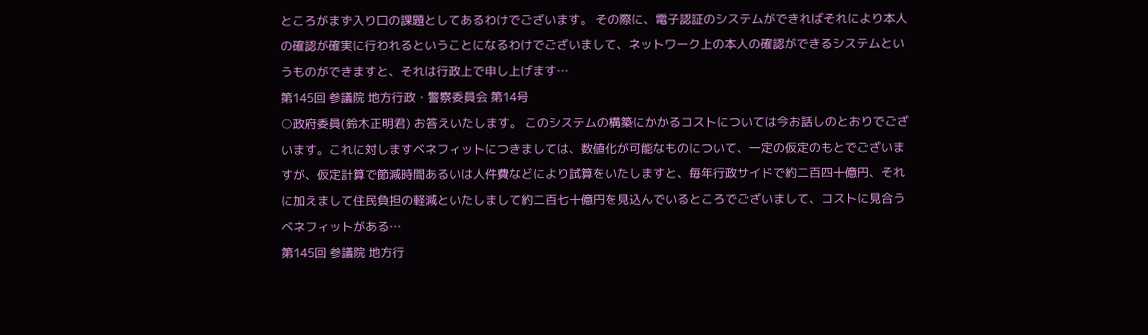ところがまず入り口の課題としてあるわけでございます。 その際に、電子認証のシステムができればそれにより本人の確認が確実に行われるということになるわけでございまして、ネットワーク上の本人の確認ができるシステムというものができますと、それは行政上で申し上げます…
第145回 参議院 地方行政・警察委員会 第14号
○政府委員(鈴木正明君) お答えいたします。 このシステムの構築にかかるコストについては今お話しのとおりでございます。これに対しますベネフィットにつきましては、数値化が可能なものについて、一定の仮定のもとでございますが、仮定計算で節減時間あるいは人件費などにより試算をいたしますと、毎年行政サイドで約二百四十億円、それに加えまして住民負担の軽減といたしまして約二百七十億円を見込んでいるところでございまして、コストに見合うベネフィットがある…
第145回 参議院 地方行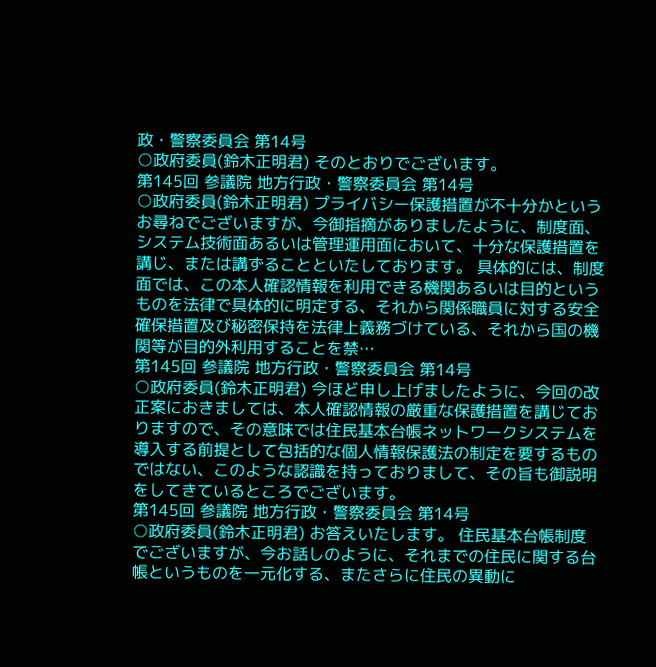政・警察委員会 第14号
○政府委員(鈴木正明君) そのとおりでございます。
第145回 参議院 地方行政・警察委員会 第14号
○政府委員(鈴木正明君) プライバシー保護措置が不十分かというお尋ねでございますが、今御指摘がありましたように、制度面、システム技術面あるいは管理運用面において、十分な保護措置を講じ、または講ずることといたしております。 具体的には、制度面では、この本人確認情報を利用できる機関あるいは目的というものを法律で具体的に明定する、それから関係職員に対する安全確保措置及び秘密保持を法律上義務づけている、それから国の機関等が目的外利用することを禁…
第145回 参議院 地方行政・警察委員会 第14号
○政府委員(鈴木正明君) 今ほど申し上げましたように、今回の改正案におきましては、本人確認情報の厳重な保護措置を講じておりますので、その意味では住民基本台帳ネットワークシステムを導入する前提として包括的な個人情報保護法の制定を要するものではない、このような認識を持っておりまして、その旨も御説明をしてきているところでございます。
第145回 参議院 地方行政・警察委員会 第14号
○政府委員(鈴木正明君) お答えいたします。 住民基本台帳制度でございますが、今お話しのように、それまでの住民に関する台帳というものを一元化する、またさらに住民の異動に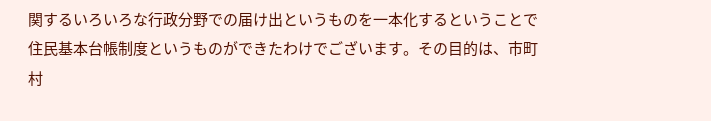関するいろいろな行政分野での届け出というものを一本化するということで住民基本台帳制度というものができたわけでございます。その目的は、市町村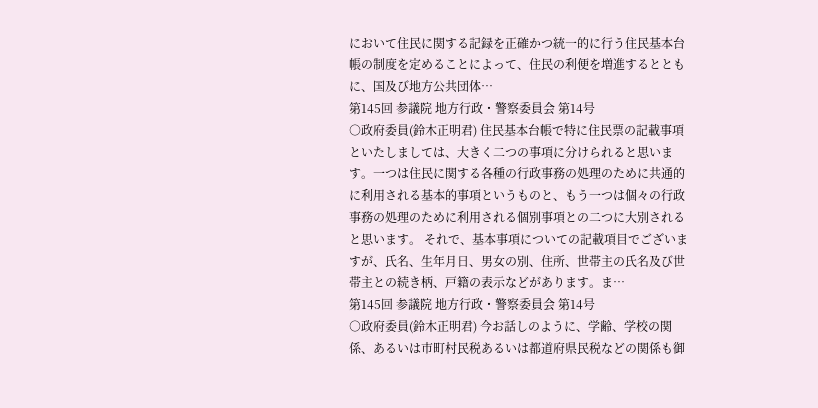において住民に関する記録を正確かつ統一的に行う住民基本台帳の制度を定めることによって、住民の利便を増進するとともに、国及び地方公共団体…
第145回 参議院 地方行政・警察委員会 第14号
○政府委員(鈴木正明君) 住民基本台帳で特に住民票の記載事項といたしましては、大きく二つの事項に分けられると思います。一つは住民に関する各種の行政事務の処理のために共通的に利用される基本的事項というものと、もう一つは個々の行政事務の処理のために利用される個別事項との二つに大別されると思います。 それで、基本事項についての記載項目でございますが、氏名、生年月日、男女の別、住所、世帯主の氏名及び世帯主との続き柄、戸籍の表示などがあります。ま…
第145回 参議院 地方行政・警察委員会 第14号
○政府委員(鈴木正明君) 今お話しのように、学齢、学校の関係、あるいは市町村民税あるいは都道府県民税などの関係も御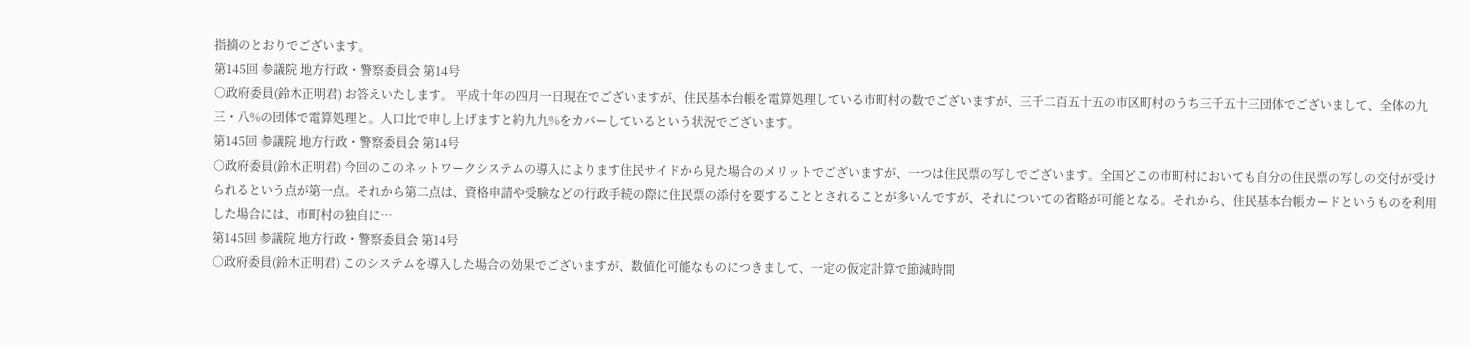指摘のとおりでございます。
第145回 参議院 地方行政・警察委員会 第14号
○政府委員(鈴木正明君) お答えいたします。 平成十年の四月一日現在でございますが、住民基本台帳を電算処理している市町村の数でございますが、三千二百五十五の市区町村のうち三千五十三団体でございまして、全体の九三・八%の団体で電算処理と。人口比で申し上げますと約九九%をカバーしているという状況でございます。
第145回 参議院 地方行政・警察委員会 第14号
○政府委員(鈴木正明君) 今回のこのネットワークシステムの導入によります住民サイドから見た場合のメリットでございますが、一つは住民票の写しでございます。全国どこの市町村においても自分の住民票の写しの交付が受けられるという点が第一点。それから第二点は、資格申請や受験などの行政手続の際に住民票の添付を要することとされることが多いんですが、それについての省略が可能となる。それから、住民基本台帳カードというものを利用した場合には、市町村の独自に…
第145回 参議院 地方行政・警察委員会 第14号
○政府委員(鈴木正明君) このシステムを導入した場合の効果でございますが、数値化可能なものにつきまして、一定の仮定計算で節減時間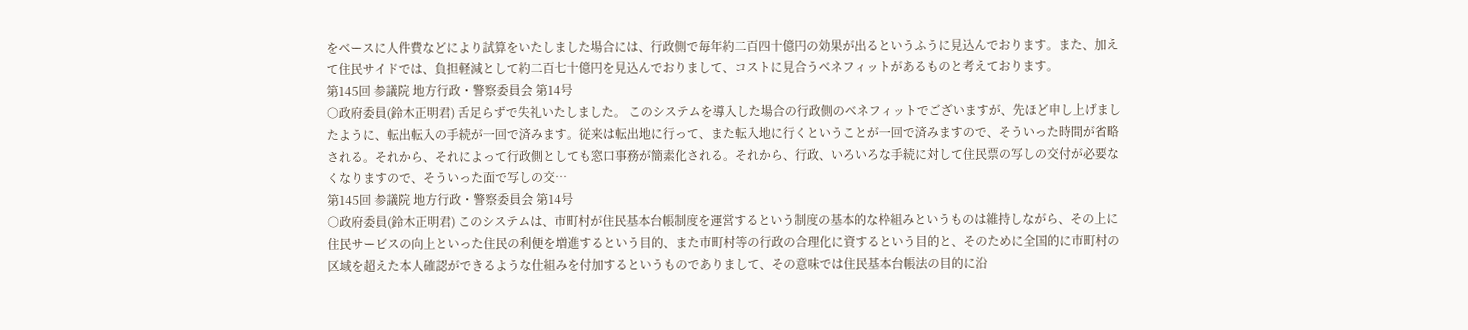をベースに人件費などにより試算をいたしました場合には、行政側で毎年約二百四十億円の効果が出るというふうに見込んでおります。また、加えて住民サイドでは、負担軽減として約二百七十億円を見込んでおりまして、コストに見合うベネフィットがあるものと考えております。
第145回 参議院 地方行政・警察委員会 第14号
○政府委員(鈴木正明君) 舌足らずで失礼いたしました。 このシステムを導入した場合の行政側のベネフィットでございますが、先ほど申し上げましたように、転出転入の手続が一回で済みます。従来は転出地に行って、また転入地に行くということが一回で済みますので、そういった時間が省略される。それから、それによって行政側としても窓口事務が簡素化される。それから、行政、いろいろな手続に対して住民票の写しの交付が必要なくなりますので、そういった面で写しの交…
第145回 参議院 地方行政・警察委員会 第14号
○政府委員(鈴木正明君) このシステムは、市町村が住民基本台帳制度を運営するという制度の基本的な枠組みというものは維持しながら、その上に住民サービスの向上といった住民の利便を増進するという目的、また市町村等の行政の合理化に資するという目的と、そのために全国的に市町村の区域を超えた本人確認ができるような仕組みを付加するというものでありまして、その意味では住民基本台帳法の目的に沿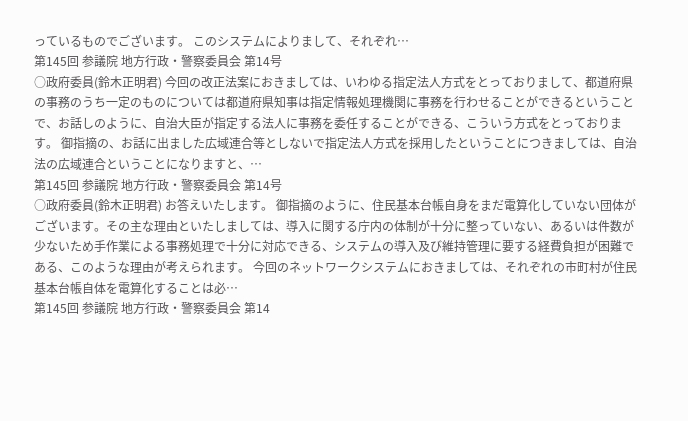っているものでございます。 このシステムによりまして、それぞれ…
第145回 参議院 地方行政・警察委員会 第14号
○政府委員(鈴木正明君) 今回の改正法案におきましては、いわゆる指定法人方式をとっておりまして、都道府県の事務のうち一定のものについては都道府県知事は指定情報処理機関に事務を行わせることができるということで、お話しのように、自治大臣が指定する法人に事務を委任することができる、こういう方式をとっております。 御指摘の、お話に出ました広域連合等としないで指定法人方式を採用したということにつきましては、自治法の広域連合ということになりますと、…
第145回 参議院 地方行政・警察委員会 第14号
○政府委員(鈴木正明君) お答えいたします。 御指摘のように、住民基本台帳自身をまだ電算化していない団体がございます。その主な理由といたしましては、導入に関する庁内の体制が十分に整っていない、あるいは件数が少ないため手作業による事務処理で十分に対応できる、システムの導入及び維持管理に要する経費負担が困難である、このような理由が考えられます。 今回のネットワークシステムにおきましては、それぞれの市町村が住民基本台帳自体を電算化することは必…
第145回 参議院 地方行政・警察委員会 第14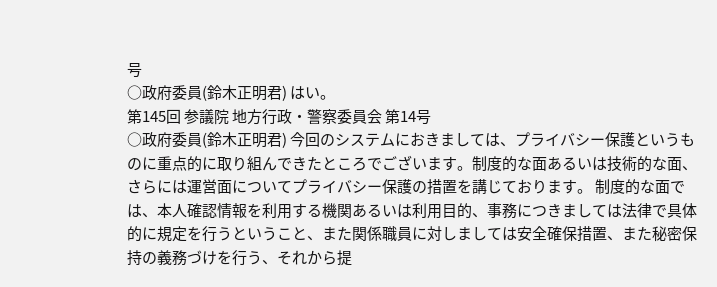号
○政府委員(鈴木正明君) はい。
第145回 参議院 地方行政・警察委員会 第14号
○政府委員(鈴木正明君) 今回のシステムにおきましては、プライバシー保護というものに重点的に取り組んできたところでございます。制度的な面あるいは技術的な面、さらには運営面についてプライバシー保護の措置を講じております。 制度的な面では、本人確認情報を利用する機関あるいは利用目的、事務につきましては法律で具体的に規定を行うということ、また関係職員に対しましては安全確保措置、また秘密保持の義務づけを行う、それから提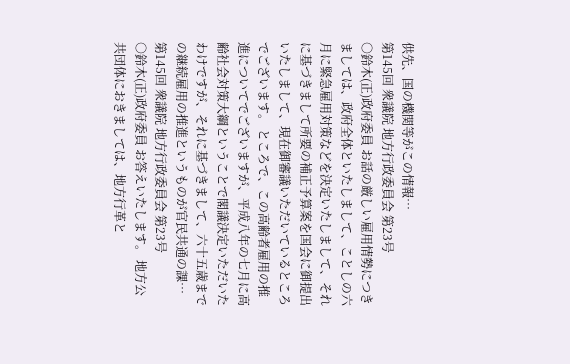供先、国の機関等がこの情報…
第145回 衆議院 地方行政委員会 第23号
○鈴木(正)政府委員 お話の厳しい雇用情勢につきましては、政府全体といたしまして、ことしの六月に緊急雇用対策などを決定いたしまして、それに基づきまして所要の補正予算案を国会に御提出いたしまして、現在御審議いただいているところでございます。 ところで、この高齢者雇用の推進についてでございますが、平成八年の七月に高齢社会対策大綱ということで閣議決定いただいたわけですが、それに基づきまして、六十五歳までの継続雇用の推進というものが官民共通の課…
第145回 衆議院 地方行政委員会 第23号
○鈴木(正)政府委員 お答えいたします。 地方公共団体におきましては、地方行革と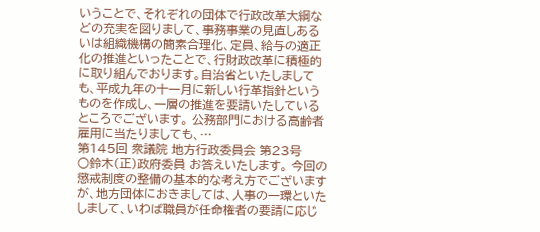いうことで、それぞれの団体で行政改革大綱などの充実を図りまして、事務事業の見直しあるいは組織機構の簡素合理化、定員、給与の適正化の推進といったことで、行財政改革に積極的に取り組んでおります。自治省といたしましても、平成九年の十一月に新しい行革指針というものを作成し、一層の推進を要請いたしているところでございます。 公務部門における高齢者雇用に当たりましても、…
第145回 衆議院 地方行政委員会 第23号
○鈴木(正)政府委員 お答えいたします。 今回の懲戒制度の整備の基本的な考え方でございますが、地方団体におきましては、人事の一環といたしまして、いわば職員が任命権者の要請に応じ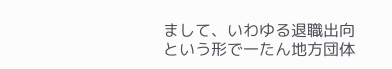まして、いわゆる退職出向という形で一たん地方団体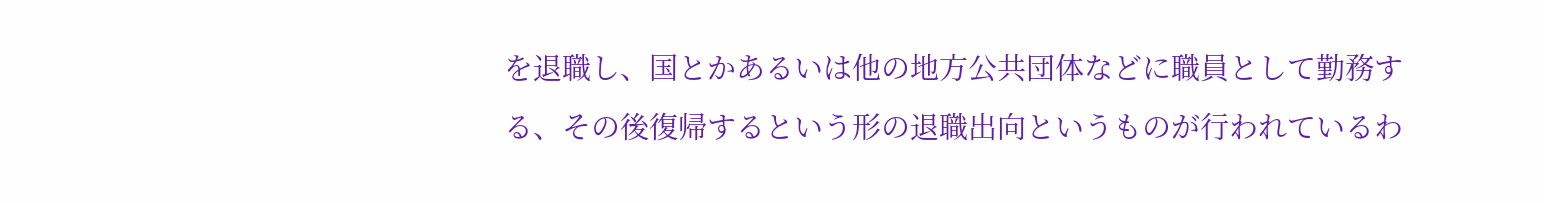を退職し、国とかあるいは他の地方公共団体などに職員として勤務する、その後復帰するという形の退職出向というものが行われているわ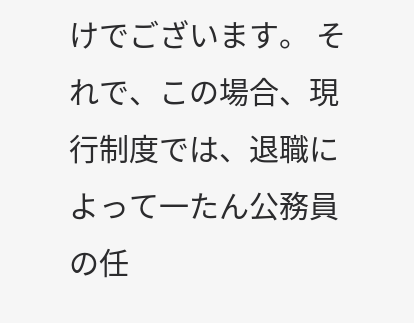けでございます。 それで、この場合、現行制度では、退職によって一たん公務員の任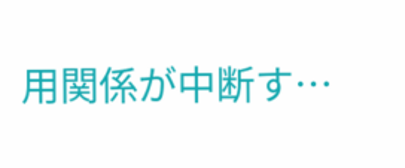用関係が中断す…